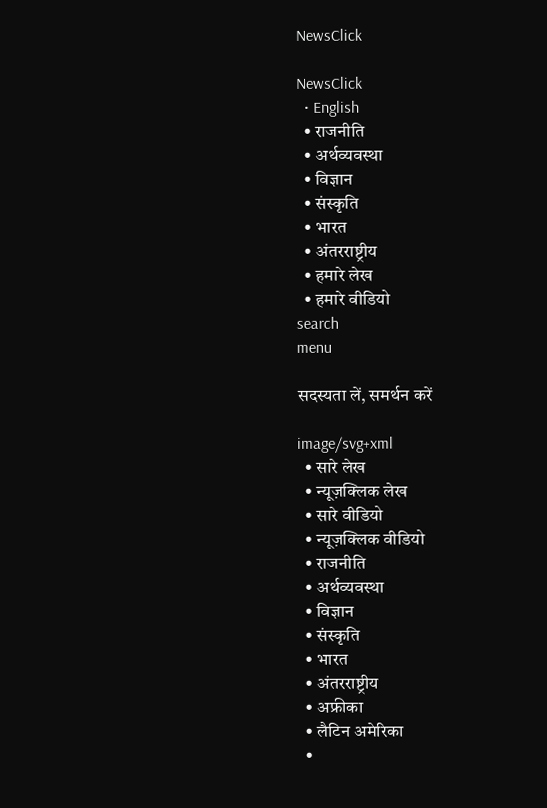NewsClick

NewsClick
  • English
  • राजनीति
  • अर्थव्यवस्था
  • विज्ञान
  • संस्कृति
  • भारत
  • अंतरराष्ट्रीय
  • हमारे लेख
  • हमारे वीडियो
search
menu

सदस्यता लें, समर्थन करें

image/svg+xml
  • सारे लेख
  • न्यूज़क्लिक लेख
  • सारे वीडियो
  • न्यूज़क्लिक वीडियो
  • राजनीति
  • अर्थव्यवस्था
  • विज्ञान
  • संस्कृति
  • भारत
  • अंतरराष्ट्रीय
  • अफ्रीका
  • लैटिन अमेरिका
  •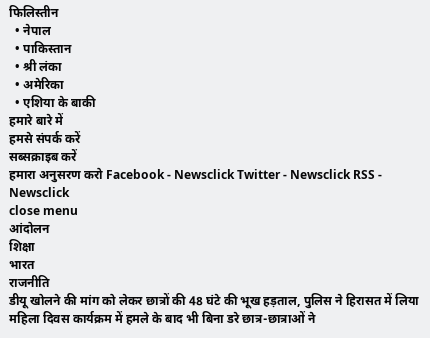फिलिस्तीन
  • नेपाल
  • पाकिस्तान
  • श्री लंका
  • अमेरिका
  • एशिया के बाकी
हमारे बारे में
हमसे संपर्क करें
सब्सक्राइब करें
हमारा अनुसरण करो Facebook - Newsclick Twitter - Newsclick RSS - Newsclick
close menu
आंदोलन
शिक्षा
भारत
राजनीति
डीयू खोलने की मांग को लेकर छात्रों की 48 घंटे की भूख हड़ताल, पुलिस ने हिरासत में लिया
महिला दिवस कार्यक्रम में हमले के बाद भी बिना डरे छात्र-छात्राओं ने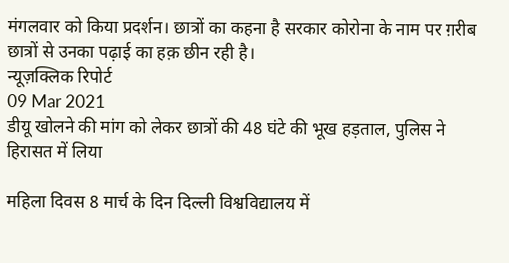मंगलवार को किया प्रदर्शन। छात्रों का कहना है सरकार कोरोना के नाम पर ग़रीब छात्रों से उनका पढ़ाई का हक़ छीन रही है।
न्यूज़क्लिक रिपोर्ट
09 Mar 2021
डीयू खोलने की मांग को लेकर छात्रों की 48 घंटे की भूख हड़ताल, पुलिस ने हिरासत में लिया

महिला दिवस 8 मार्च के दिन दिल्ली विश्वविद्यालय में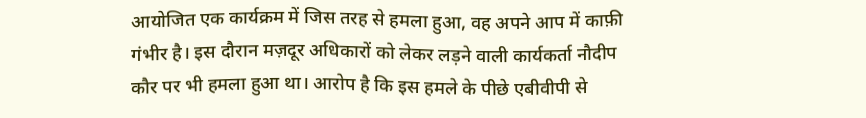आयोजित एक कार्यक्रम में जिस तरह से हमला हुआ, वह अपने आप में काफ़ी गंभीर है। इस दौरान मज़दूर अधिकारों को लेकर लड़ने वाली कार्यकर्ता नौदीप कौर पर भी हमला हुआ था। आरोप है कि इस हमले के पीछे एबीवीपी से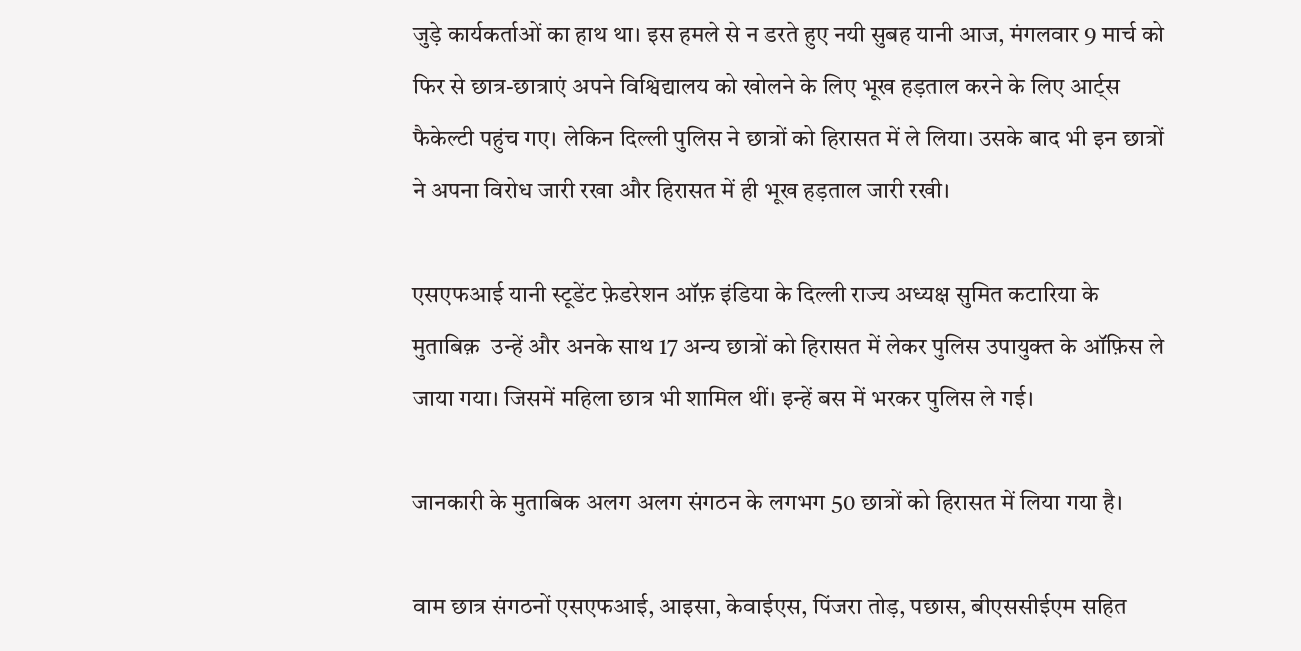जुड़े कार्यकर्ताओं का हाथ था। इस हमले से न डरते हुए नयी सुबह यानी आज, मंगलवार 9 मार्च को फिर से छात्र-छात्राएं अपने विश्विद्यालय को खोलने के लिए भूख हड़ताल करने के लिए आर्ट्स फैकेल्टी पहुंच गए। लेकिन दिल्ली पुलिस ने छात्रों को हिरासत में ले लिया। उसके बाद भी इन छात्रों ने अपना विरोध जारी रखा और हिरासत में ही भूख हड़ताल जारी रखी।

एसएफआई यानी स्टूडेंट फ़ेडरेशन ऑफ़ इंडिया के दिल्ली राज्य अध्यक्ष सुमित कटारिया के मुताबिक़  उन्हें और अनके साथ 17 अन्य छात्रों को हिरासत में लेकर पुलिस उपायुक्त के ऑफ़िस ले जाया गया। जिसमें महिला छात्र भी शामिल थीं। इन्हें बस में भरकर पुलिस ले गई।

जानकारी के मुताबिक अलग अलग संगठन के लगभग 50 छात्रों को हिरासत में लिया गया है।

वाम छात्र संगठनों एसएफआई, आइसा, केवाईएस, पिंजरा तोड़, पछास, बीएससीईएम सहित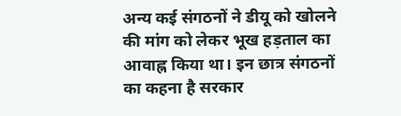अन्य कई संगठनों ने डीयू को खोलने की मांग को लेकर भूख हड़ताल का आवाह्न किया था। इन छात्र संगठनों का कहना है सरकार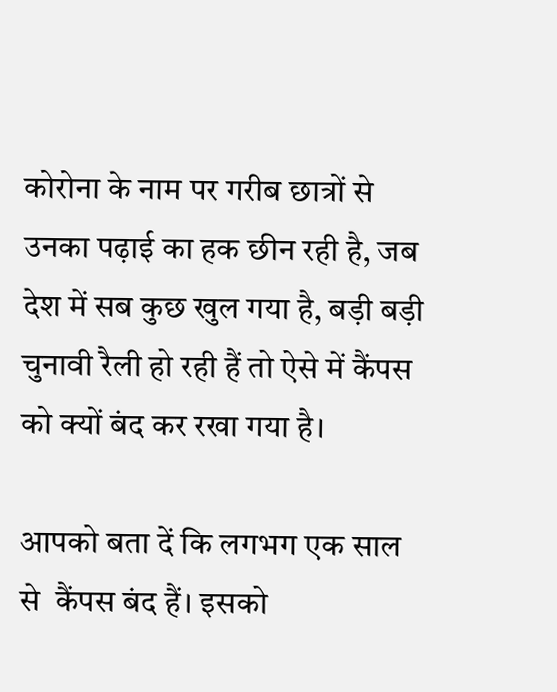कोरोना के नाम पर गरीब छात्रों से उनका पढ़ाई का हक छीन रही है, जब देश में सब कुछ खुल गया है, बड़ी बड़ी चुनावी रैली हो रही हैं तो ऐसे में कैंपस को क्यों बंद कर रखा गया है।

आपको बता दें कि लगभग एक साल  से  कैंपस बंद हैं। इसको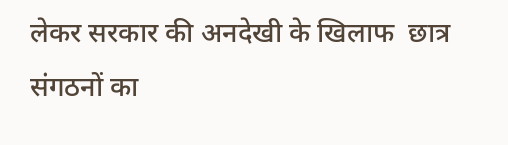लेकर सरकार की अनदेखी के खिलाफ  छात्र संगठनों का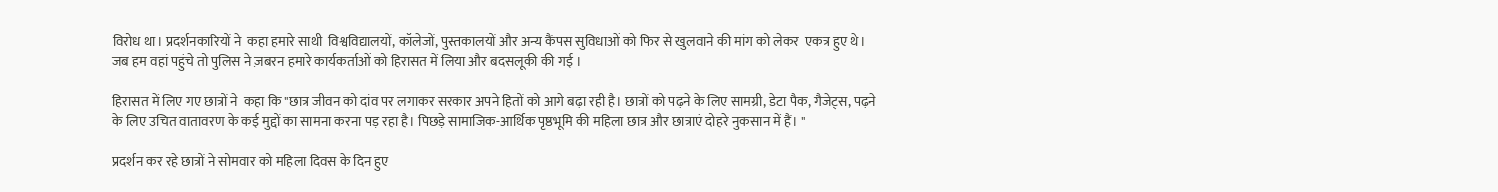विरोध था। प्रदर्शनकारियों ने  कहा हमारे साथी  विश्वविद्यालयों, कॉलेजों, पुस्तकालयों और अन्य कैंपस सुविधाओं को फिर से खुलवाने की मांग को लेकर  एकत्र हुए थे। जब हम वहां पहुंचे तो पुलिस ने ज़बरन हमारे कार्यकर्ताओं को हिरासत में लिया और बदसलूकी की गई ।

हिरासत में लिए गए छात्रों ने  कहा कि "छात्र जीवन को दांव पर लगाकर सरकार अपने हितों को आगे बढ़ा रही है। छात्रों को पढ़ने के लिए सामग्री, डेटा पैक, गैजेट्स, पढ़ने के लिए उचित वातावरण के कई मुद्दों का सामना करना पड़ रहा है। पिछड़े सामाजिक-आर्थिक पृष्ठभूमि की महिला छात्र और छात्राएं दोहरे नुकसान में हैं। "

प्रदर्शन कर रहे छात्रों ने सोमवार को महिला दिवस के दिन हुए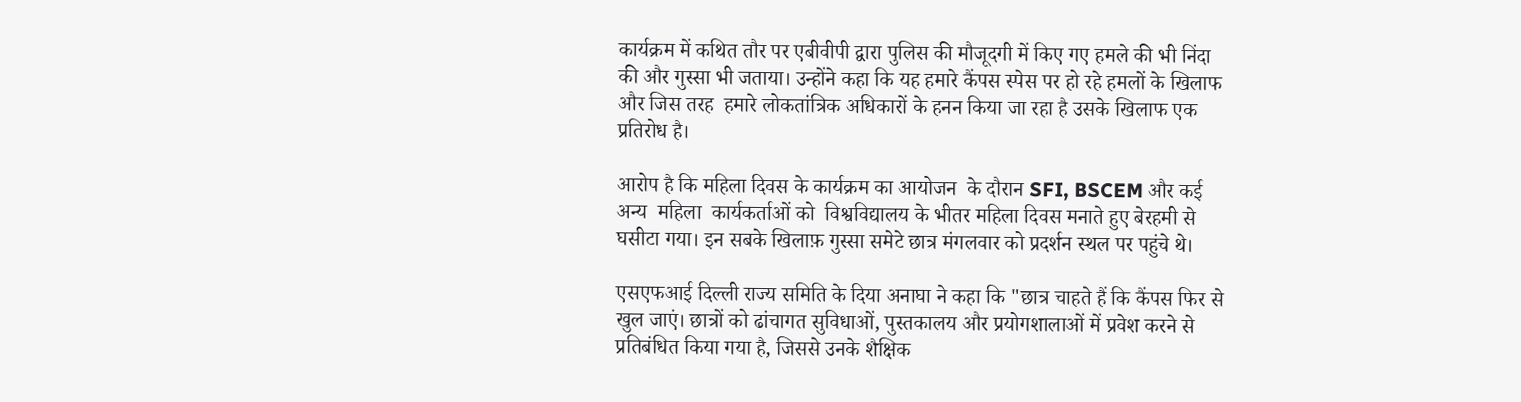कार्यक्रम में कथित तौर पर एबीवीपी द्वारा पुलिस की मौजूदगी में किए गए हमले की भी निंदा की और गुस्सा भी जताया। उन्होंने कहा कि यह हमारे कैंपस स्पेस पर हो रहे हमलों के खिलाफ  और जिस तरह  हमारे लोकतांत्रिक अधिकारों के हनन किया जा रहा है उसके खिलाफ एक प्रतिरोध है।

आरोप है कि महिला दिवस के कार्यक्रम का आयोजन  के दौरान SFI, BSCEM और कई अन्य  महिला  कार्यकर्ताओं को  विश्वविद्यालय के भीतर महिला दिवस मनाते हुए बेरहमी से घसीटा गया। इन सबके खिलाफ़ गुस्सा समेटे छात्र मंगलवार को प्रदर्शन स्थल पर पहुंचे थे।

एसएफआई दिल्ली राज्य समिति के दिया अनाघा ने कहा कि "छात्र चाहते हैं कि कैंपस फिर से खुल जाएं। छात्रों को ढांचागत सुविधाओं, पुस्तकालय और प्रयोगशालाओं में प्रवेश करने से प्रतिबंधित किया गया है, जिससे उनके शैक्षिक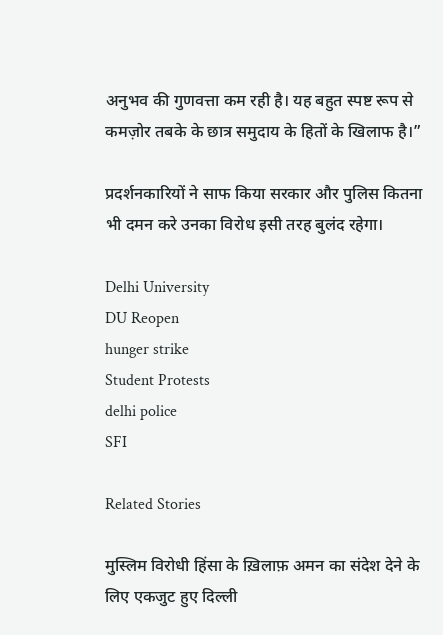अनुभव की गुणवत्ता कम रही है। यह बहुत स्पष्ट रूप से कमज़ोर तबके के छात्र समुदाय के हितों के खिलाफ है।”

प्रदर्शनकारियों ने साफ किया सरकार और पुलिस कितना भी दमन करे उनका विरोध इसी तरह बुलंद रहेगा।

Delhi University
DU Reopen
hunger strike
Student Protests
delhi police
SFI

Related Stories

मुस्लिम विरोधी हिंसा के ख़िलाफ़ अमन का संदेश देने के लिए एकजुट हुए दिल्ली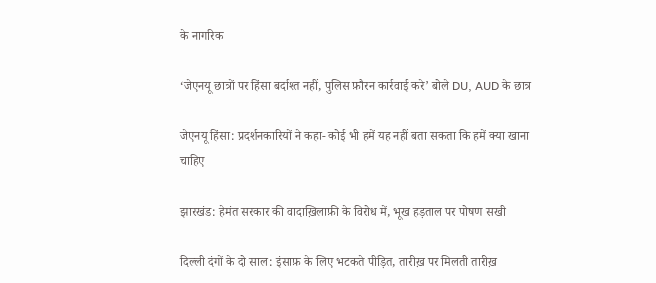के नागरिक

‘जेएनयू छात्रों पर हिंसा बर्दाश्त नहीं, पुलिस फ़ौरन कार्रवाई करे’ बोले DU, AUD के छात्र

जेएनयू हिंसा: प्रदर्शनकारियों ने कहा- कोई भी हमें यह नहीं बता सकता कि हमें क्या खाना चाहिए

झारखंड: हेमंत सरकार की वादाख़िलाफ़ी के विरोध में, भूख हड़ताल पर पोषण सखी

दिल्ली दंगों के दो साल: इंसाफ़ के लिए भटकते पीड़ित, तारीख़ पर मिलती तारीख़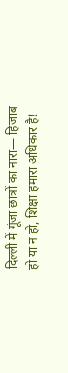दिल्ली में गूंजा छात्रों का नारा— हिजाब हो या न हो, शिक्षा हमारा अधिकार है!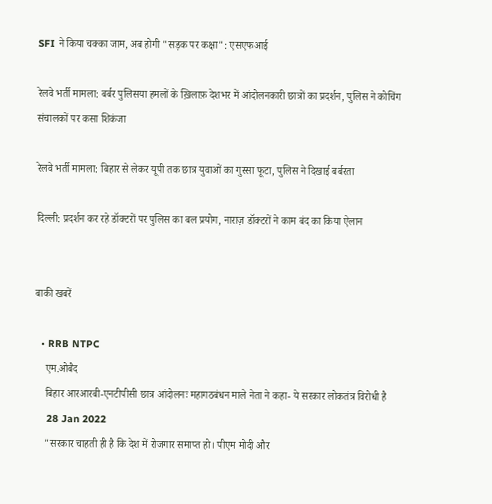SFI ने किया चक्का जाम, अब होगी "सड़क पर कक्षा": एसएफआई

रेलवे भर्ती मामला: बर्बर पुलिसया हमलों के ख़िलाफ़ देशभर में आंदोलनकारी छात्रों का प्रदर्शन, पुलिस ने कोचिंग संचालकों पर कसा शिकंजा

रेलवे भर्ती मामला: बिहार से लेकर यूपी तक छात्र युवाओं का गुस्सा फूटा, पुलिस ने दिखाई बर्बरता

दिल्ली: प्रदर्शन कर रहे डॉक्टरों पर पुलिस का बल प्रयोग, नाराज़ डॉक्टरों ने काम बंद का किया ऐलान


बाकी खबरें

  • RRB NTPC
    एम.ओबैद
    बिहार आरआरबी-एनटीपीसी छात्र आंदोलनः महागठबंधन माले नेता ने कहा- ये सरकार लोकतंत्र विरोधी है
    28 Jan 2022
    "सरकार चाहती ही है कि देश में रोजगार समाप्त हो। पीएम मोदी और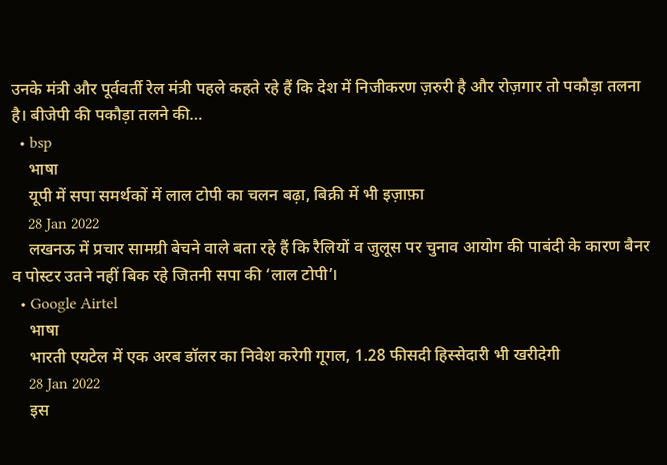उनके मंत्री और पूर्ववर्ती रेल मंत्री पहले कहते रहे हैं कि देश में निजीकरण ज़रुरी है और रोज़गार तो पकौड़ा तलना है। बीजेपी की पकौड़ा तलने की…
  • bsp
    भाषा
    यूपी में सपा समर्थकों में लाल टोपी का चलन बढ़ा, बिक्री में भी इज़ाफ़ा
    28 Jan 2022
    लखनऊ में प्रचार सामग्री बेचने वाले बता रहे हैं कि रैलियों व जुलूस पर चुनाव आयोग की पाबंदी के कारण बैनर व पोस्टर उतने नहीं बिक रहे जितनी सपा की ‘लाल टोपी’।
  • Google Airtel
    भाषा
    भारती एयटेल में एक अरब डॉलर का निवेश करेगी गूगल, 1.28 फीसदी हिस्सेदारी भी खरीदेगी
    28 Jan 2022
    इस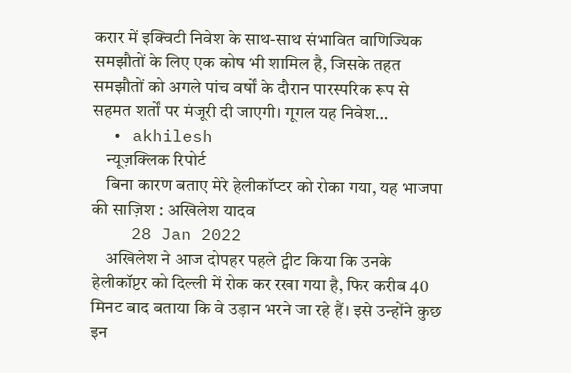करार में इक्विटी निवेश के साथ-साथ संभावित वाणिज्यिक समझौतों के लिए एक कोष भी शामिल है, जिसके तहत समझौतों को अगले पांच वर्षों के दौरान पारस्परिक रूप से सहमत शर्तों पर मंजूरी दी जाएगी। गूगल यह निवेश…
  • akhilesh
    न्यूज़क्लिक रिपोर्ट
    बिना कारण बताए मेरे हेलीकॉप्‍टर को रोका गया, यह भाजपा की साज़िश : अखिलेश यादव
    28 Jan 2022
    अखिलेश ने आज दोपहर पहले ट्वीट किया कि उनके हेलीकॉप्टर को दिल्ली में रोक कर रखा गया है, फिर करीब 40 मिनट बाद बताया कि वे उड़ान भरने जा रहे हैं। इसे उन्होंने कुछ इन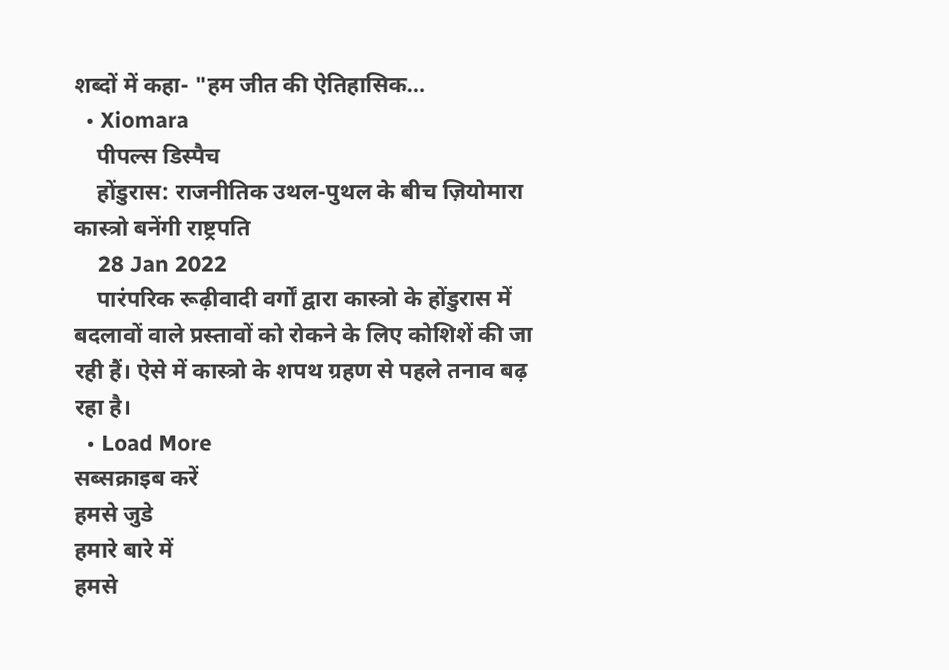शब्दों में कहा- "हम जीत की ऐतिहासिक…
  • Xiomara
    पीपल्स डिस्पैच
    होंडुरास: राजनीतिक उथल-पुथल के बीच ज़ियोमारा कास्त्रो बनेंगी राष्ट्रपति
    28 Jan 2022
    पारंपरिक रूढ़ीवादी वर्गों द्वारा कास्त्रो के होंडुरास में बदलावों वाले प्रस्तावों को रोकने के लिए कोशिशें की जा रही हैं। ऐसे में कास्त्रो के शपथ ग्रहण से पहले तनाव बढ़ रहा है।
  • Load More
सब्सक्राइब करें
हमसे जुडे
हमारे बारे में
हमसे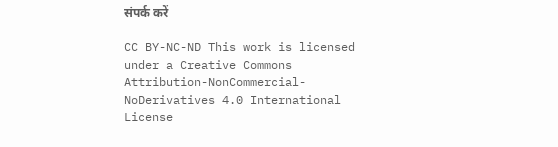संपर्क करें

CC BY-NC-ND This work is licensed under a Creative Commons Attribution-NonCommercial-NoDerivatives 4.0 International License